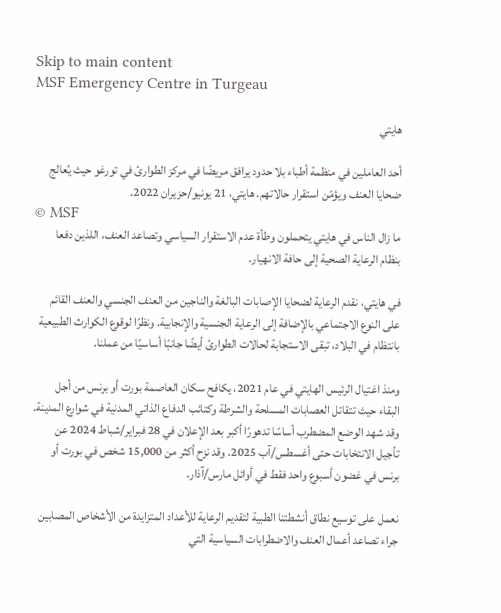Skip to main content
MSF Emergency Centre in Turgeau

هايتي

أحد العاملين في منظمة أطباء بلا حدود يرافق مريضًا في مركز الطوارئ في تورغو حيث يُعالج ضحايا العنف ويؤمّن استقرار حالاتهم. هايتي، 21 يونيو/حزيران 2022.
© MSF
ما زال الناس في هايتي يتحملون وطأة عدم الاستقرار السياسي وتصاعد العنف، اللذين دفعا بنظام الرعاية الصحية إلى حافة الانهيار.

في هايتي، نقدم الرعاية لضحايا الإصابات البالغة والناجين من العنف الجنسي والعنف القائم على النوع الاجتماعي بالإضافة إلى الرعاية الجنسية والإنجابية. ونظرًا لوقوع الكوارث الطبيعية بانتظام في البلاد، تبقى الاستجابة لحالات الطوارئ أيضًا جانبًا أساسيًا من عملنا.

ومنذ اغتيال الرئيس الهايتي في عام 2021، يكافح سكان العاصمة بورت أو برنس من أجل البقاء حيث تتقاتل العصابات المسلحة والشرطة وكتائب الدفاع الذاتي المدنية في شوارع المدينة. وقد شهد الوضع المضطرب أساسًا تدهورًا أكبر بعد الإعلان في 28 فبراير/شباط 2024 عن تأجيل الانتخابات حتى أغسطس/آب 2025. وقد نزح أكثر من 15,000 شخص في بورت أو برنس في غضون أسبوع واحد فقط في أوائل مارس/آذار.

نعمل على توسيع نطاق أنشطتنا الطبية لتقديم الرعاية للأعداد المتزايدة من الأشخاص المصابين جراء تصاعد أعمال العنف والاضطرابات السياسية التي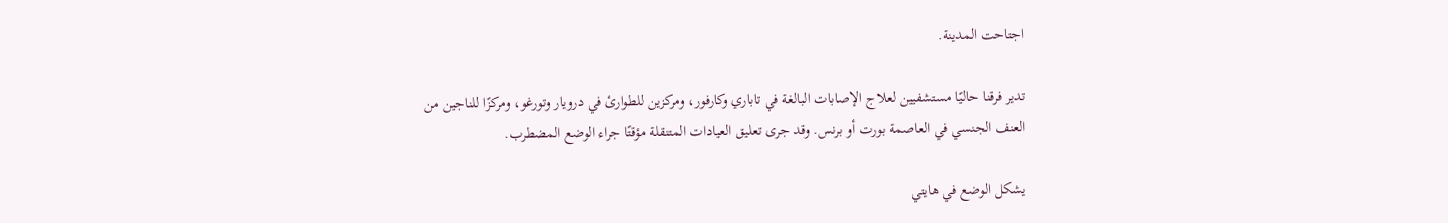اجتاحت المدينة.

تدير فرقنا حاليًا مستشفيين لعلاج الإصابات البالغة في تاباري وكارفور، ومركزين للطوارئ في درويار وتورغو، ومركزًا للناجين من العنف الجنسي في العاصمة بورت أو برنس. وقد جرى تعليق العيادات المتنقلة مؤقتًا جراء الوضع المضطرب.

يشكل الوضع في هايتي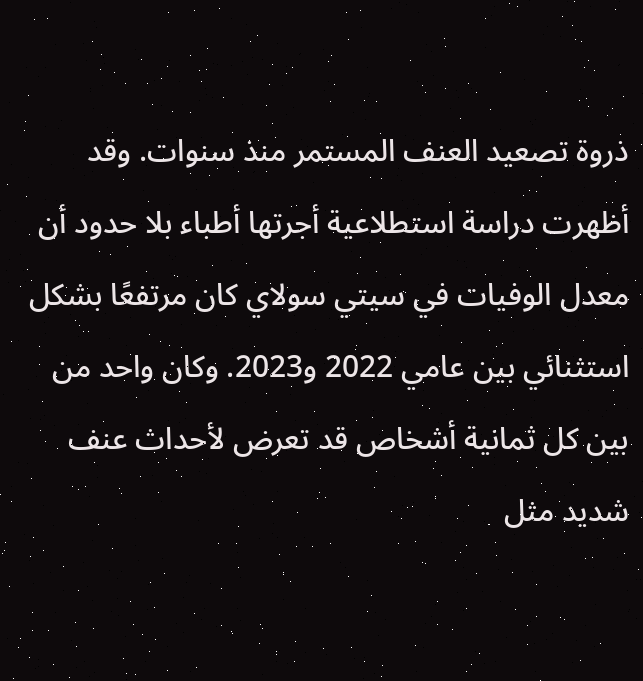ذروة تصعيد العنف المستمر منذ سنوات. وقد أظهرت دراسة استطلاعية أجرتها أطباء بلا حدود أن معدل الوفيات في سيتي سولاي كان مرتفعًا بشكل استثنائي بين عامي 2022 و2023. وكان واحد من بين كل ثمانية أشخاص قد تعرض لأحداث عنف شديد مثل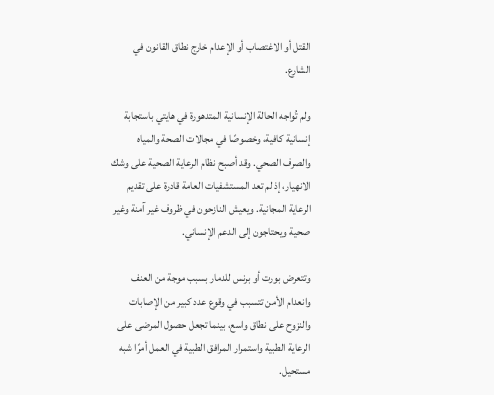القتل أو الاغتصاب أو الإعدام خارج نطاق القانون في الشارع.

ولم تُواجه الحالة الإنسانية المتدهورة في هايتي باستجابة إنسانية كافية، وخصوصًا في مجالات الصحة والمياه والصرف الصحي. وقد أصبح نظام الرعاية الصحية على وشك الانهيار، إذ لم تعد المستشفيات العامة قادرة على تقديم الرعاية المجانية. ويعيش النازحون في ظروف غير آمنة وغير صحية ويحتاجون إلى الدعم الإنساني.

وتتعرض بورت أو برنس للدمار بسبب موجة من العنف وانعدام الأمن تتسبب في وقوع عدد كبير من الإصابات والنزوح على نطاق واسع، بينما تجعل حصول المرضى على الرعاية الطبية واستمرار المرافق الطبية في العمل أمرًا شبه مستحيل.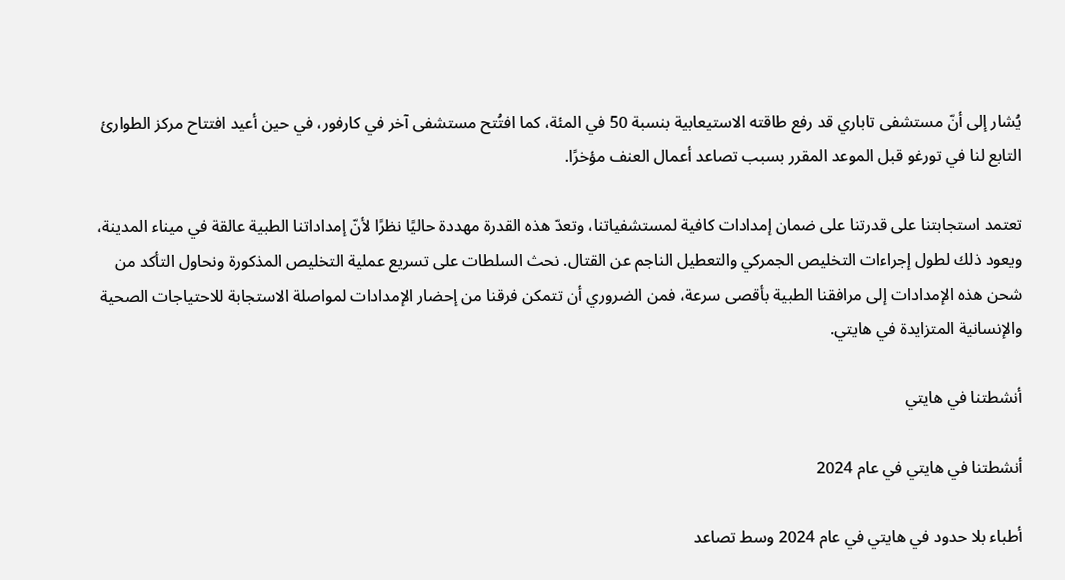يُشار إلى أنّ مستشفى تاباري قد رفع طاقته الاستيعابية بنسبة 50 في المئة، كما افتُتح مستشفى آخر في كارفور، في حين أعيد افتتاح مركز الطوارئ التابع لنا في تورغو قبل الموعد المقرر بسبب تصاعد أعمال العنف مؤخرًا.

تعتمد استجابتنا على قدرتنا على ضمان إمدادات كافية لمستشفياتنا، وتعدّ هذه القدرة مهددة حاليًا نظرًا لأنّ إمداداتنا الطبية عالقة في ميناء المدينة، ويعود ذلك لطول إجراءات التخليص الجمركي والتعطيل الناجم عن القتال. نحث السلطات على تسريع عملية التخليص المذكورة ونحاول التأكد من شحن هذه الإمدادات إلى مرافقنا الطبية بأقصى سرعة، فمن الضروري أن تتمكن فرقنا من إحضار الإمدادات لمواصلة الاستجابة للاحتياجات الصحية والإنسانية المتزايدة في هايتي.

أنشطتنا في هايتي

أنشطتنا في هايتي في عام 2024

أطباء بلا حدود في هايتي في عام 2024 وسط تصاعد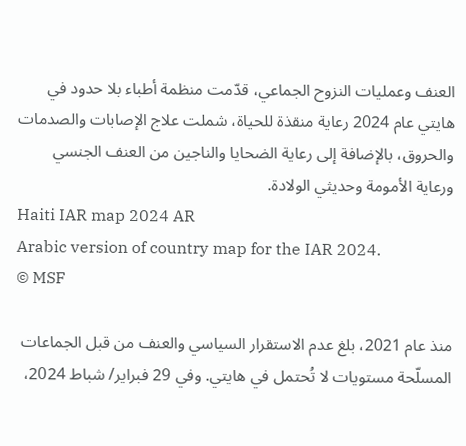العنف وعمليات النزوح الجماعي، قدّمت منظمة أطباء بلا حدود في هايتي عام 2024 رعاية منقذة للحياة، شملت علاج الإصابات والصدمات والحروق، بالإضافة إلى رعاية الضحايا والناجين من العنف الجنسي ورعاية الأمومة وحديثي الولادة.
Haiti IAR map 2024 AR
Arabic version of country map for the IAR 2024.
© MSF

منذ عام 2021، بلغ عدم الاستقرار السياسي والعنف من قبل الجماعات المسلّحة مستويات لا تُحتمل في هايتي. وفي 29 فبراير/ شباط 2024،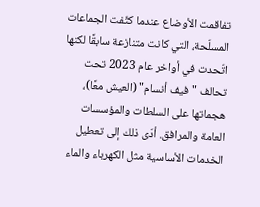تفاقمت الأوضاع عندما كثّفت الجماعات المسلّحة، التي كانت متنازعة سابقًا لكنها اتّحدت في أواخر عام 2023 تحت تحالف "فيف أنسام" (العيش معًا)، هجماتها على السلطات والمؤسسات العامة والمرافق. أدّى ذلك إلى تعطيل الخدمات الأساسية مثل الكهرباء والماء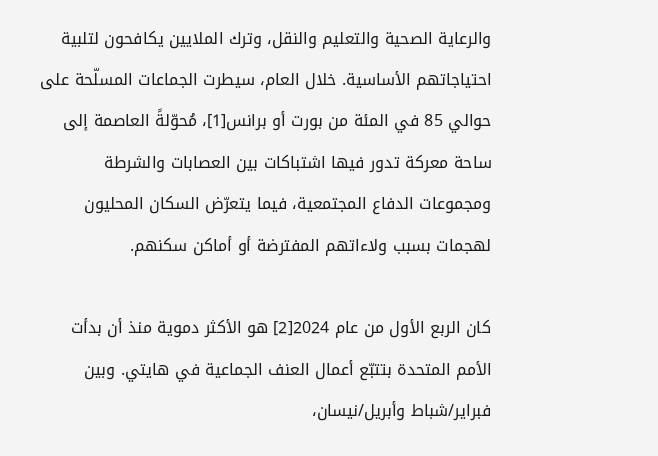والرعاية الصحية والتعليم والنقل، وترك الملايين يكافحون لتلبية احتياجاتهم الأساسية. خلال العام، سيطرت الجماعات المسلّحة على حوالي 85 في المئة من بورت أو برانس[1]، مُحوّلةً العاصمة إلى ساحة معركة تدور فيها اشتباكات بين العصابات والشرطة ومجموعات الدفاع المجتمعية، فيما يتعرّض السكان المحليون لهجمات بسبب ولاءاتهم المفترضة أو أماكن سكنهم.

كان الربع الأول من عام 2024[2] هو الأكثر دموية منذ أن بدأت الأمم المتحدة بتتبّع أعمال العنف الجماعية في هايتي. وبين فبراير/شباط وأبريل/نيسان،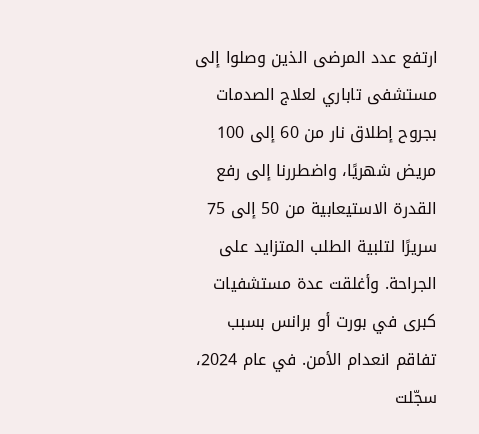ارتفع عدد المرضى الذين وصلوا إلى مستشفى تاباري لعلاج الصدمات بجروح إطلاق نار من 60 إلى 100 مريض شهريًا، واضطررنا إلى رفع القدرة الاستيعابية من 50 إلى 75 سريرًا لتلبية الطلب المتزايد على الجراحة. وأغلقت عدة مستشفيات كبرى في بورت أو برانس بسبب تفاقم انعدام الأمن. في عام 2024، سجّلت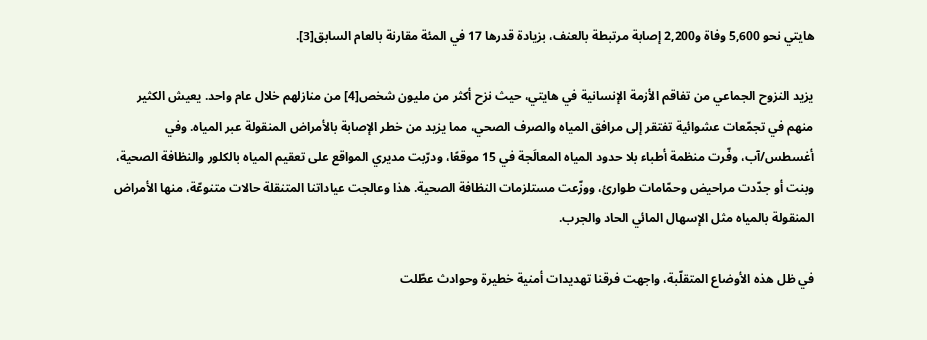هايتي نحو 5,600 وفاة و2,200 إصابة مرتبطة بالعنف، بزيادة قدرها 17 في المئة مقارنة بالعام السابق[3].

يزيد النزوح الجماعي من تفاقم الأزمة الإنسانية في هايتي، حيث نزح أكثر من مليون شخص[4] من منازلهم خلال عام واحد. يعيش الكثير منهم في تجمّعات عشوائية تفتقر إلى مرافق المياه والصرف الصحي، مما يزيد من خطر الإصابة بالأمراض المنقولة عبر المياه. وفي أغسطس/آب، وفّرت منظمة أطباء بلا حدود المياه المعالَجة في 15 موقعًا، ودرّبت مديري المواقع على تعقيم المياه بالكلور والنظافة الصحية، وبنت أو جدّدت مراحيض وحمّامات طوارئ، ووزّعت مستلزمات النظافة الصحية. هذا وعالجت عياداتنا المتنقلة حالات متنوعّة، منها الأمراض المنقولة بالمياه مثل الإسهال المائي الحاد والجرب.

في ظل هذه الأوضاع المتقلّبة، واجهت فرقنا تهديدات أمنية خطيرة وحوادث عطّلت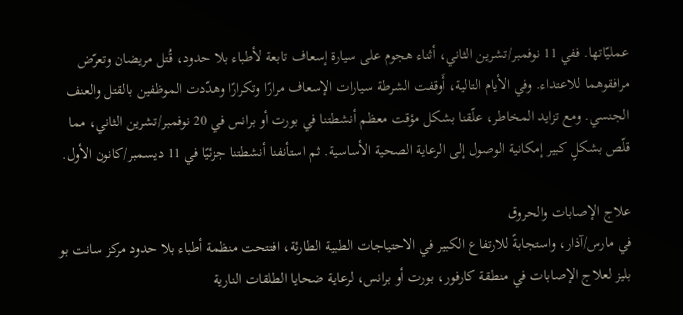عمليّاتها. ففي 11 نوفمبر/تشرين الثاني، أثناء هجوم على سيارة إسعاف تابعة لأطباء بلا حدود، قُتل مريضان وتعرّض مرافقوهما للاعتداء. وفي الأيام التالية، أَوقفت الشرطة سيارات الإسعاف مرارًا وتكرارًا وهدّدت الموظفين بالقتل والعنف الجنسي. ومع تزايد المخاطر، علّقنا بشكل مؤقت معظم أنشطتنا في بورت أو برانس في 20 نوفمبر/تشرين الثاني، مما قلّص بشكلٍ كبير إمكانية الوصول إلى الرعاية الصحية الأساسية. ثم استأنفنا أنشطتنا جزئيًا في 11 ديسمبر/كانون الأول.

علاج الإصابات والحروق
في مارس/آذار، واستجابةً للارتفاع الكبير في الاحتياجات الطبية الطارئة، افتتحت منظمة أطباء بلا حدود مركز سانت بو بليز لعلاج الإصابات في منطقة كارفور، بورت أو برانس، لرعاية ضحايا الطلقات النارية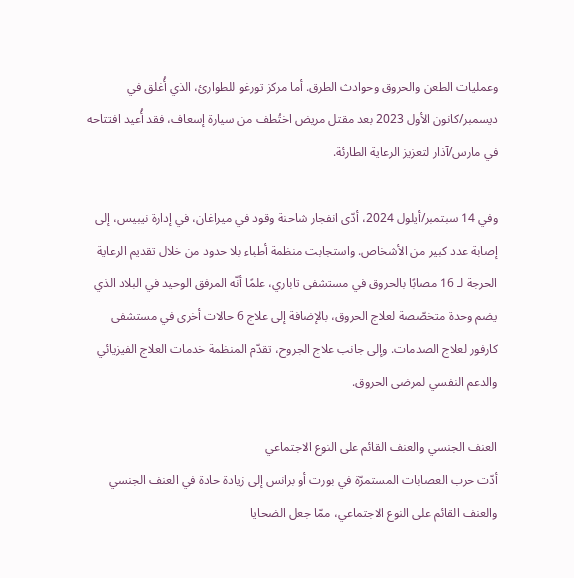وعمليات الطعن والحروق وحوادث الطرق. أما مركز تورغو للطوارئ، الذي أُغلق في ديسمبر/كانون الأول 2023 بعد مقتل مريض اختُطف من سيارة إسعاف، فقد أُعيد افتتاحه في مارس/آذار لتعزيز الرعاية الطارئة.

وفي 14 سبتمبر/أيلول 2024، أدّى انفجار شاحنة وقود في ميراغان، في إدارة نيبيس، إلى إصابة عدد كبير من الأشخاص. واستجابت منظمة أطباء بلا حدود من خلال تقديم الرعاية الحرجة لـ 16 مصابًا بالحروق في مستشفى تاباري، علمًا أنّه المرفق الوحيد في البلاد الذي يضم وحدة متخصّصة لعلاج الحروق، بالإضافة إلى علاج 6 حالات أخرى في مستشفى كارفور لعلاج الصدمات. وإلى جانب علاج الجروح، تقدّم المنظمة خدمات العلاج الفيزيائي والدعم النفسي لمرضى الحروق.

العنف الجنسي والعنف القائم على النوع الاجتماعي
أدّت حرب العصابات المستمرّة في بورت أو برانس إلى زيادة حادة في العنف الجنسي والعنف القائم على النوع الاجتماعي، ممّا جعل الضحايا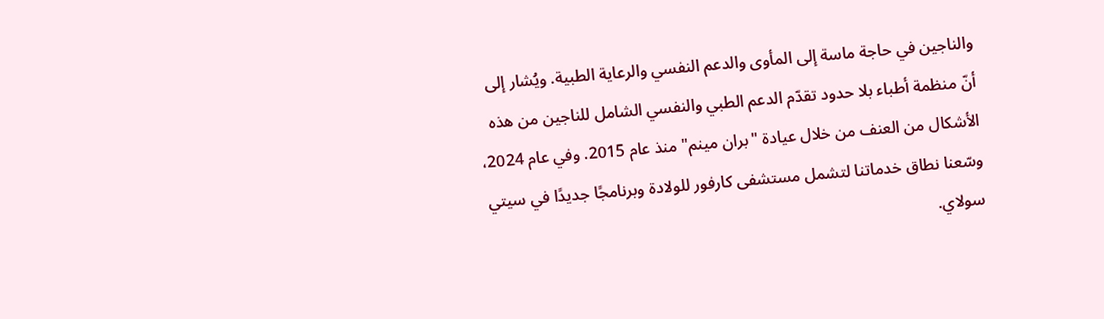والناجين في حاجة ماسة إلى المأوى والدعم النفسي والرعاية الطبية. ويُشار إلى أنّ منظمة أطباء بلا حدود تقدّم الدعم الطبي والنفسي الشامل للناجين من هذه الأشكال من العنف من خلال عيادة "بران مينم" منذ عام 2015. وفي عام 2024، وسّعنا نطاق خدماتنا لتشمل مستشفى كارفور للولادة وبرنامجًا جديدًا في سيتي سولاي.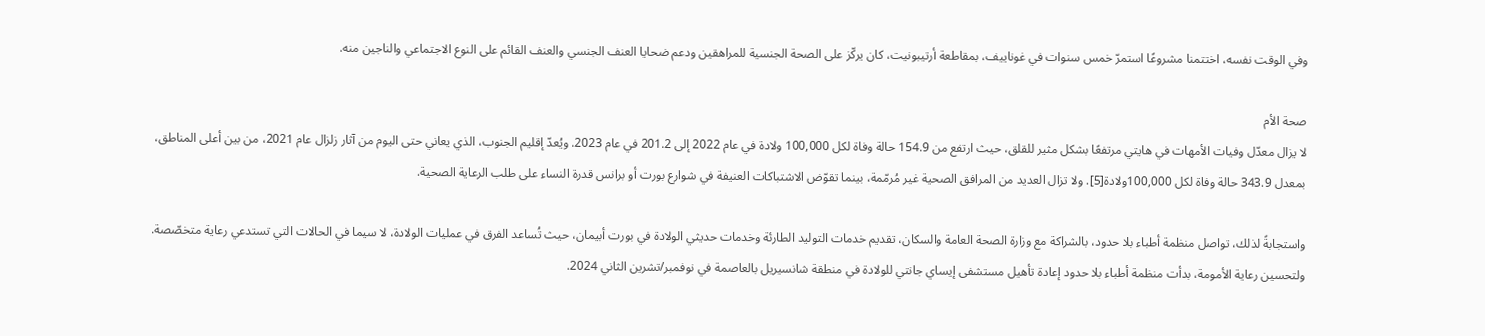وفي الوقت نفسه، اختتمنا مشروعًا استمرّ خمس سنوات في غوناييف، بمقاطعة أرتيبونيت، كان يركّز على الصحة الجنسية للمراهقين ودعم ضحايا العنف الجنسي والعنف القائم على النوع الاجتماعي والناجين منه.

صحة الأم
لا يزال معدّل وفيات الأمهات في هايتي مرتفعًا بشكل مثير للقلق، حيث ارتفع من 154.9 حالة وفاة لكل 100,000 ولادة في عام 2022 إلى 201.2 في عام 2023. ويُعدّ إقليم الجنوب، الذي يعاني حتى اليوم من آثار زلزال عام 2021، من بين أعلى المناطق، بمعدل 343.9 حالة وفاة لكل 100,000ولادة[5]. ولا تزال العديد من المرافق الصحية غير مُرمّمة، بينما تقوّض الاشتباكات العنيفة في شوارع بورت أو برانس قدرة النساء على طلب الرعاية الصحية.

واستجابةً لذلك، تواصل منظمة أطباء بلا حدود، بالشراكة مع وزارة الصحة العامة والسكان، تقديم خدمات التوليد الطارئة وخدمات حديثي الولادة في بورت أبيمان، حيث تُساعد الفرق في عمليات الولادة، لا سيما في الحالات التي تستدعي رعاية متخصّصة. ولتحسين رعاية الأمومة، بدأت منظمة أطباء بلا حدود إعادة تأهيل مستشفى إيساي جانتي للولادة في منطقة شانسيريل بالعاصمة في نوفمبر/تشرين الثاني 2024.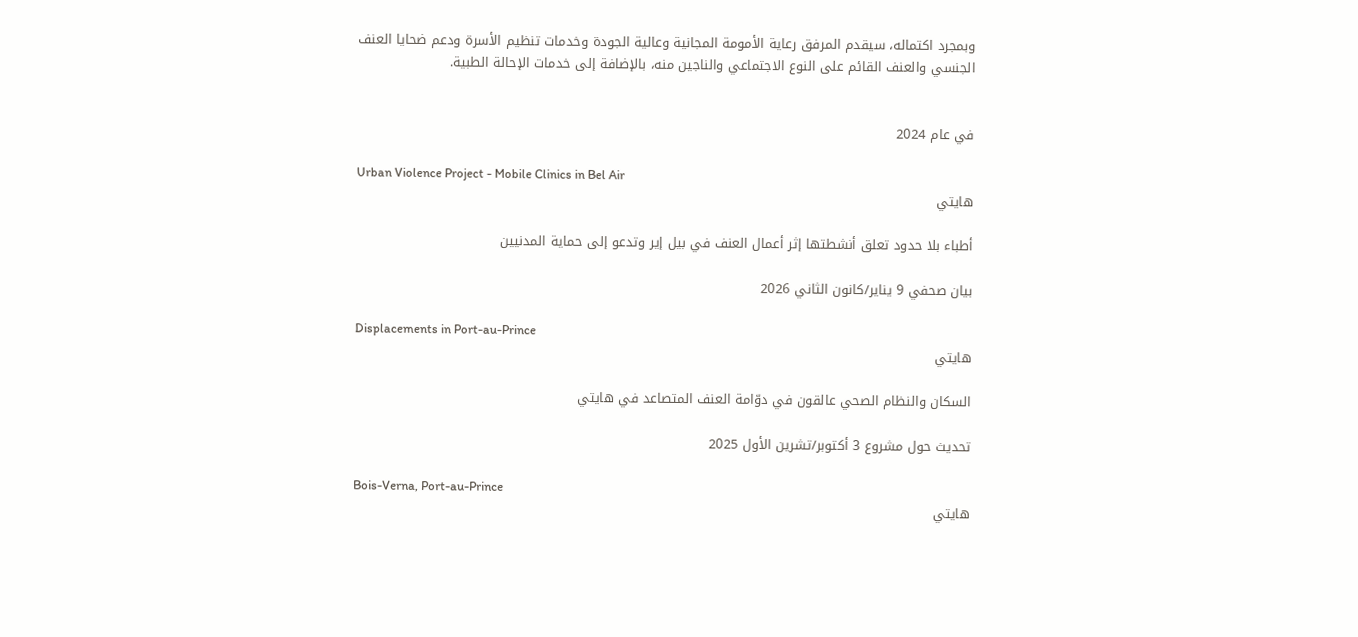وبمجرد اكتماله، سيقدم المرفق رعاية الأمومة المجانية وعالية الجودة وخدمات تنظيم الأسرة ودعم ضحايا العنف الجنسي والعنف القائم على النوع الاجتماعي والناجين منه، بالإضافة إلى خدمات الإحالة الطبية.


في عام 2024

Urban Violence Project - Mobile Clinics in Bel Air
هايتي

أطباء بلا حدود تعلق أنشطتها إثر أعمال العنف في بيل إير وتدعو إلى حماية المدنيين

بيان صحفي 9 يناير/كانون الثاني 2026

Displacements in Port-au-Prince
هايتي

السكان والنظام الصحي عالقون في دوّامة العنف المتصاعد في هايتي

تحديث حول مشروع 3 أكتوبر/تشرين الأول 2025

Bois-Verna, Port-au-Prince
هايتي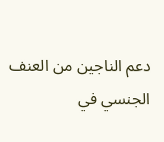دعم الناجين من العنف الجنسي في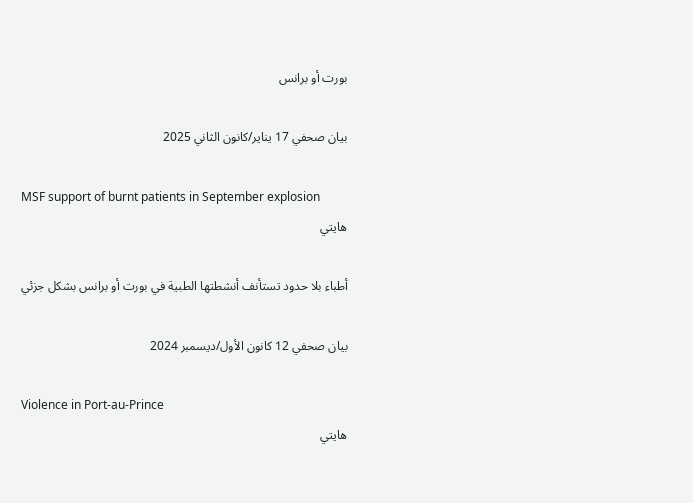بورت أو برانس

بيان صحفي 17 يناير/كانون الثاني 2025

MSF support of burnt patients in September explosion
هايتي

أطباء بلا حدود تستأنف أنشطتها الطبية في بورت أو برانس بشكل جزئي

بيان صحفي 12 كانون الأول/ديسمبر 2024

Violence in Port-au-Prince
هايتي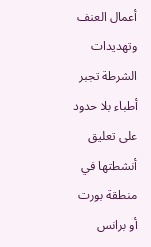أعمال العنف وتهديدات الشرطة تجبر أطباء بلا حدود على تعليق أنشطتها في منطقة بورت أو برانس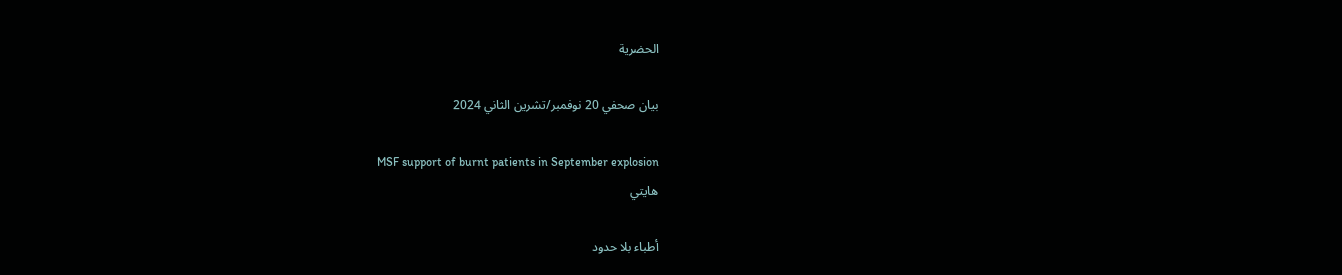الحضرية

بيان صحفي 20 نوفمبر/تشرين الثاني 2024

MSF support of burnt patients in September explosion
هايتي

أطباء بلا حدود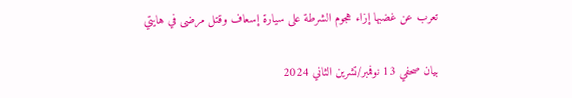تعرب عن غضبها إزاء هجوم الشرطة على سيارة إسعاف وقتل مرضى في هايتي

بيان صحفي 13 نوفمبر/تشرين الثاني 2024